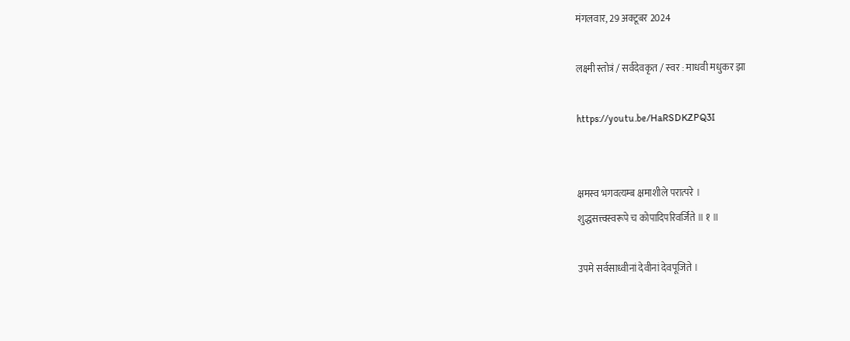मंगलवार, 29 अक्टूबर 2024

लक्ष्मी स्तोत्रं / सर्वदेवकृत / स्वर : माधवी मधुकर झा

https://youtu.be/HaRSDKZPQ3I


क्षमस्व भगवत्यम्ब क्षमाशीले परात्परे ।
शुद्धसत्त्वस्वरूपे च कोपादिपरिवर्जिते ॥ १ ॥

उपमे सर्वसाध्वीनां देवीनां देवपूजिते ।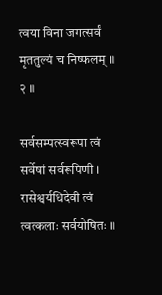त्वया विना जगत्सर्वं मृततुल्यं च निष्फलम् ॥ २ ॥

सर्वसम्पत्स्वरूपा त्वं सर्वेषां सर्वरूपिणी ।
रासेश्वर्यधिदेवी त्वं त्वत्कलाः सर्वयोषितः ॥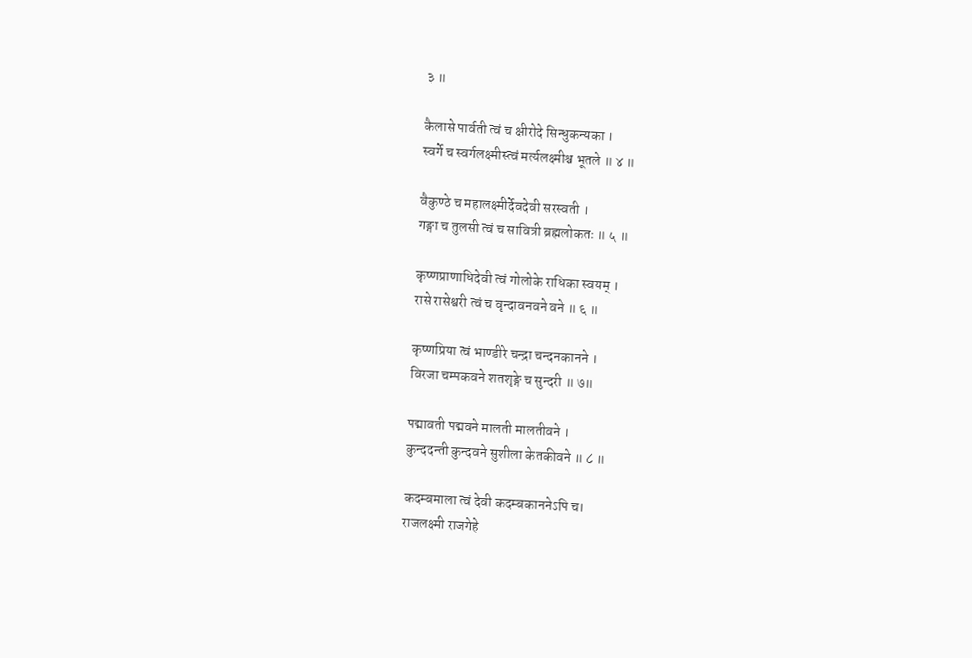३ ॥

कैलासे पार्वती त्वं च क्षीरोदे सिन्धुकन्यका ।
स्वर्गे च स्वर्गलक्ष्मीस्त्वं मर्त्यलक्ष्मीश्च भूतले ॥ ४ ॥

वैकुण्ठे च महालक्ष्मीर्देवदेवी सरस्वती ।
गङ्गा च तुलसी त्वं च सावित्री ब्रह्मलोकतः ॥ ५ ॥

कृष्णप्राणाधिदेवी त्वं गोलोके राधिका स्वयम् ।
रासे रासेश्वरी त्वं च वृन्दावनवने वने ॥ ६ ॥

कृष्णप्रिया त्वं भाण्डीरे चन्द्रा चन्दनकानने ।
विरजा चम्पकवने शतशृङ्गे च सुन्दरी ॥ ७॥

पद्मावती पद्मवने मालती मालतीवने ।
कुन्ददन्ती कुन्दवने सुशीला केतकीवने ॥ ८ ॥

कदम्बमाला त्वं देवी कदम्बकाननेऽपि च।
राजलक्ष्मी राजगेहे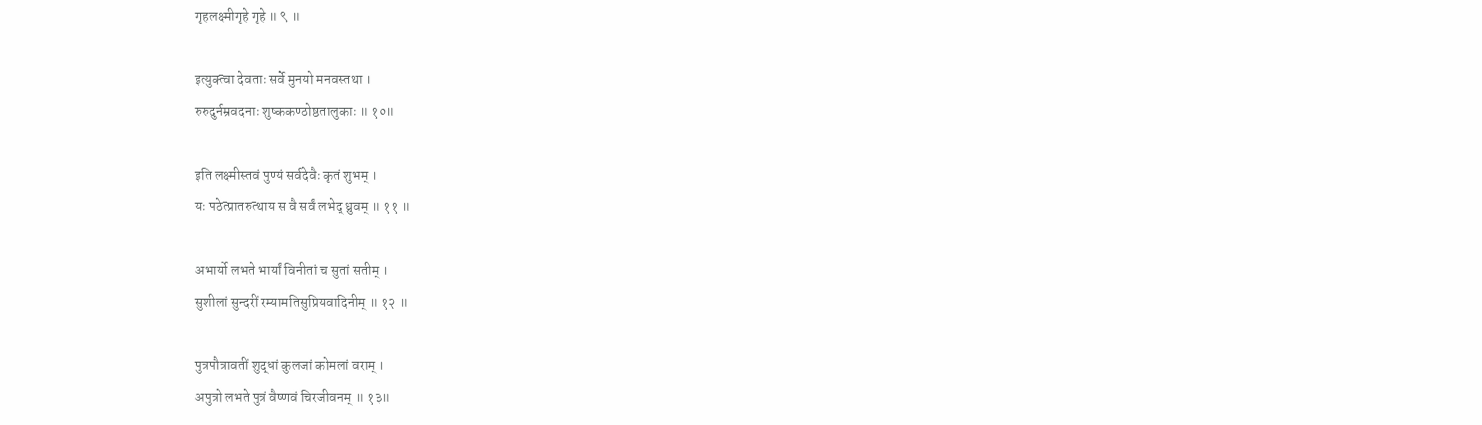गृहलक्ष्मीगृहे गृहे ॥ ९ ॥

इत्युक्त्वा देवताः सर्वे मुनयो मनवस्तथा ।
रुरुदुर्नम्रवदनाः शुष्ककण्ठोष्ठतालुकाः ॥ १०॥

इति लक्ष्मीस्तवं पुण्यं सर्वदेवैः कृतं शुभम् ।
यः पठेत्प्रातरुत्थाय स वै सर्वं लभेद् ध्रुवम् ॥ ११ ॥

अभार्यो लभते भार्यां विनीतां च सुतां सतीम् ।
सुशीलां सुन्दरीं रम्यामतिसुप्रियवादिनीम् ॥ १२ ॥

पुत्रपौत्रावतीं शुद्धां कुलजां कोमलां वराम् ।
अपुत्रो लभते पुत्रं वैष्णवं चिरजीवनम् ॥ १३॥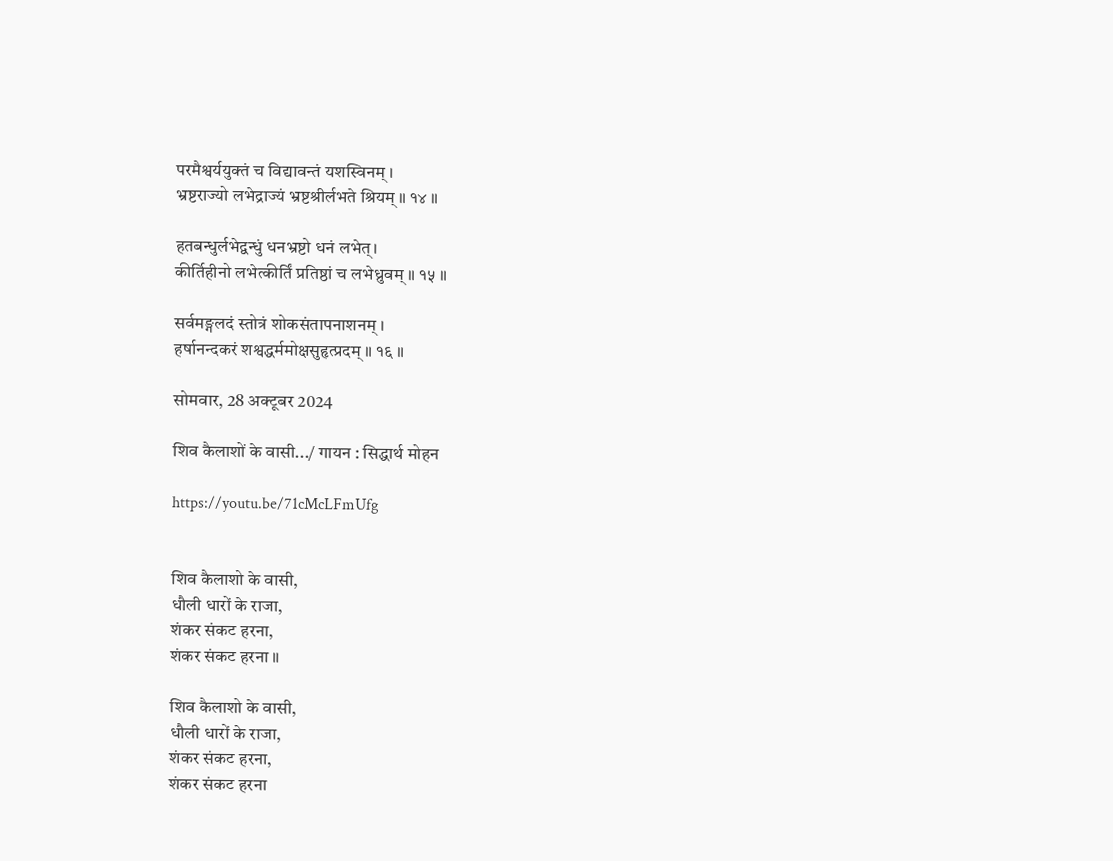परमैश्वर्ययुक्तं च विद्यावन्तं यशस्विनम् ।
भ्रष्टराज्यो लभेद्राज्यं भ्रष्टश्रीर्लभते श्रियम् ॥ १४ ॥

हतबन्धुर्लभेद्वन्धुं धनभ्रष्टो धनं लभेत्।
कीर्तिहीनो लभेत्कीर्तिं प्रतिष्ठां च लभेध्रुवम् ॥ १५ ॥

सर्वमङ्गलदं स्तोत्रं शोकसंतापनाशनम् ।
हर्षानन्दकरं शश्वद्धर्ममोक्षसुहृत्प्रदम् ॥ १६ ॥

सोमवार, 28 अक्टूबर 2024

शिव कैलाशों के वासी.../ गायन : सिद्धार्थ मोहन

https://youtu.be/71cMcLFmUfg


शिव कैलाशो के वासी,
धौली धारों के राजा,
शंकर संकट हरना,
शंकर संकट हरना ॥

शिव कैलाशो के वासी,
धौली धारों के राजा,
शंकर संकट हरना,
शंकर संकट हरना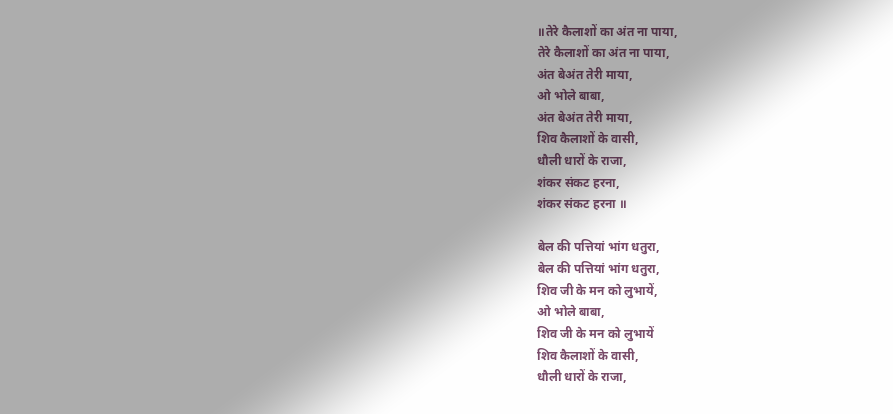॥तेरे कैलाशों का अंत ना पाया,
तेरे कैलाशों का अंत ना पाया,
अंत बेअंत तेरी माया,
ओ भोले बाबा,
अंत बेअंत तेरी माया,
शिव कैलाशों के वासी,
धौली धारों के राजा,
शंकर संकट हरना,
शंकर संकट हरना ॥

बेल की पत्तियां भांग धतुरा,
बेल की पत्तियां भांग धतुरा,
शिव जी के मन को लुभायें,
ओ भोले बाबा,
शिव जी के मन को लुभायें
शिव कैलाशों के वासी,
धौली धारों के राजा,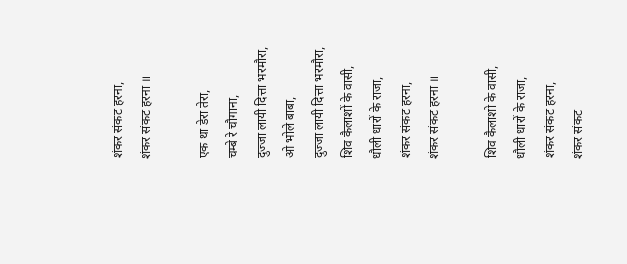शंकर संकट हरना,
शंकर संकट हरना ॥

एक था डेरा तेरा,
चम्बे रे चौगाना,
दुज्जा लायी दित्ता भरमौरा,
ओ भोले बाबा,
दुज्जा लायी दित्ता भरमौरा,
शिव कैलाशों के वासी,
धौली धारों के राजा,
शंकर संकट हरना,
शंकर संकट हरना ॥

शिव कैलाशो के वासी,
धौली धारों के राजा,
शंकर संकट हरना,
शंकर संकट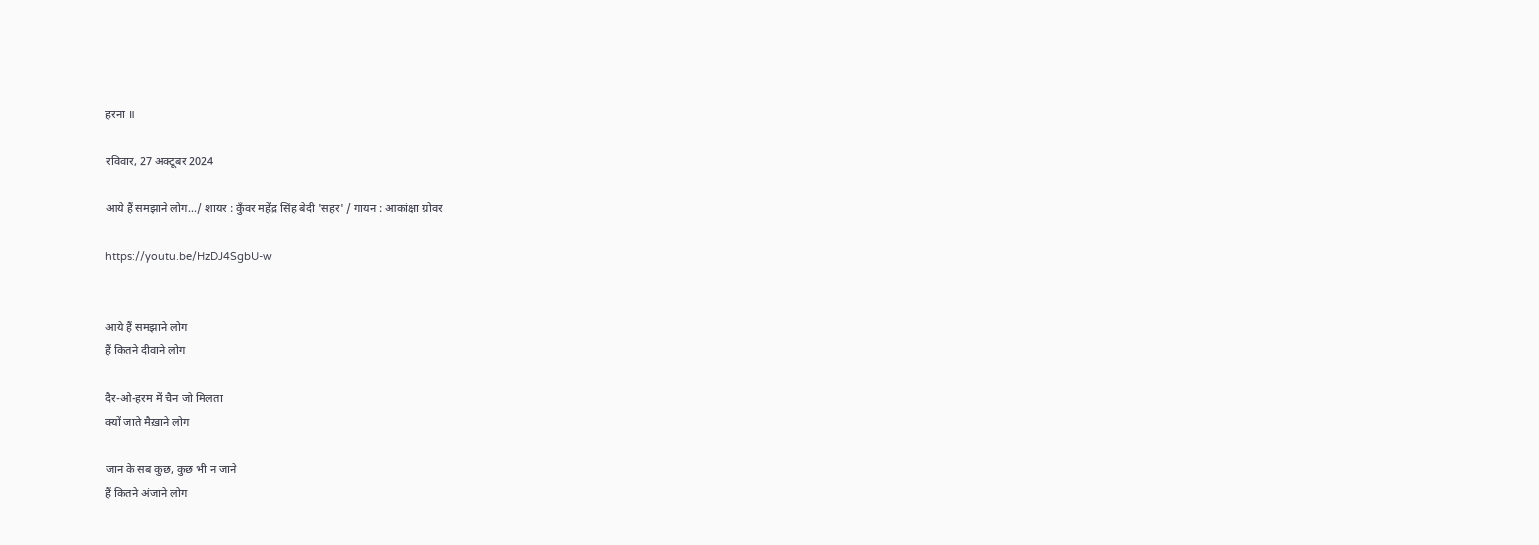हरना ॥

रविवार, 27 अक्टूबर 2024

आये हैं समझाने लोग.../ शायर : कुँवर महेंद्र सिंह बेदी 'सहर' / गायन : आकांक्षा ग्रोवर

https://youtu.be/HzDJ4SgbU-w


आये हैं समझाने लोग
हैं कितने दीवाने लोग

दैर-ओ-हरम में चैन जो मिलता
क्यों जाते मैख़ाने लोग

जान के सब कुछ, कुछ भी न जाने
हैं कितने अंजाने लोग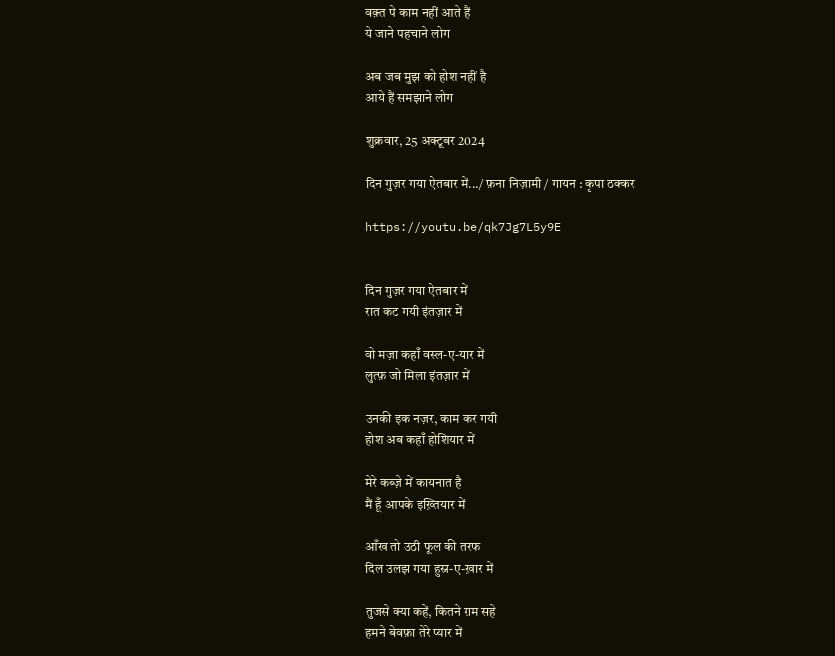वक़्त पे काम नहीं आते हैं
ये जाने पहचाने लोग

अब जब मुझ को होश नहीं है
आये हैं समझाने लोग

शुक्रवार, 25 अक्टूबर 2024

दिन गुज़र गया ऐतबार में.../ फ़ना निज़ामी / गायन : कृपा ठक्कर

https://youtu.be/qk7Jg7L5y9E


दिन गुज़र गया ऐतबार में
रात कट गयी इंतज़ार में

वो मज़ा कहाँ वस्ल-ए-यार में
लुत्फ़ जो मिला इंतज़ार में

उनकी इक नज़र, काम कर गयी
होश अब कहाँ होशियार में

मेरे कब्ज़े में कायनात है
मैं हूँ आपके इख़्तियार में

आँख तो उठी फूल की तरफ
दिल उलझ गया हुस्न-ए-ख़ार में

तुजसे क्या कहें, कितने ग़म सहे
हमने बेवफ़ा तेरे प्यार में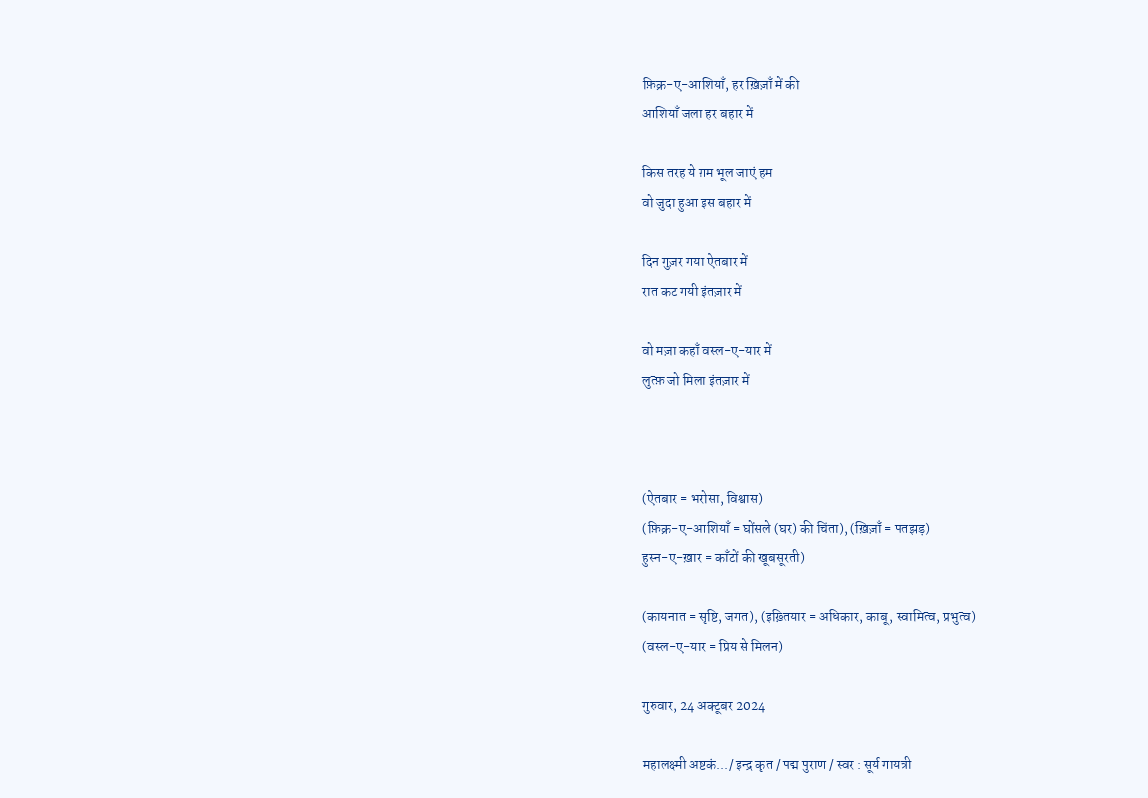फ़िक्र-ए-आशियाँ, हर ख़िज़ाँ में की
आशियाँ जला हर बहार में

किस तरह ये ग़म भूल जाएं हम
वो जुदा हुआ इस बहार में

दिन गुज़र गया ऐतबार में
रात कट गयी इंतज़ार में

वो मज़ा कहाँ वस्ल-ए-यार में
लुत्फ़ जो मिला इंतज़ार में



(ऐतबार = भरोसा, विश्वास)
(फ़िक्र-ए-आशियाँ = घोंसले (घर) की चिंता), (ख़िज़ाँ = पतझड़)
हुस्न-ए-ख़ार = काँटों की खूबसूरती)

(कायनात = सृष्टि, जगत), (इख़्तियार = अधिकार, काबू, स्वामित्व, प्रभुत्व)
(वस्ल-ए-यार = प्रिय से मिलन)

गुरुवार, 24 अक्टूबर 2024

महालक्ष्मी अष्टकं.../ इन्द्र कृत / पद्म पुराण / स्वर : सूर्य गायत्री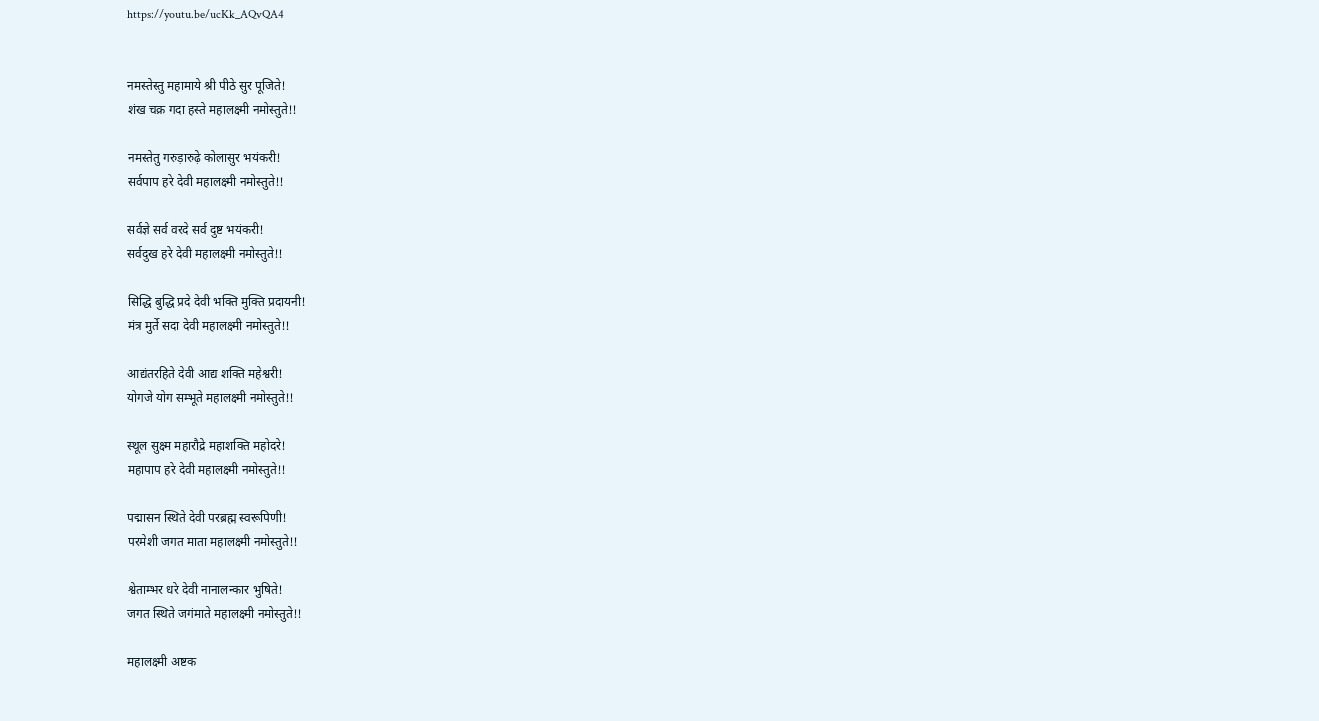https://youtu.be/ucKk_AQvQA4


नमस्तेस्तु महामाये श्री पीठे सुर पूजिते!
शंख चक्र गदा हस्ते महालक्ष्मी नमोस्तुते!!

नमस्तेतु गरुड़ारुढ़े कोलासुर भयंकरी!
सर्वपाप हरे देवी महालक्ष्मी नमोस्तुते!!

सर्वज्ञे सर्व वरदे सर्व दुष्ट भयंकरी!
सर्वदुख हरे देवी महालक्ष्मी नमोस्तुते!!

सिद्धि बुद्धि प्रदे देवी भक्ति मुक्ति प्रदायनी!
मंत्र मुर्ते सदा देवी महालक्ष्मी नमोस्तुते!!

आद्यंतरहिते देवी आद्य शक्ति महेश्वरी!
योगजे योग सम्भूते महालक्ष्मी नमोस्तुते!!

स्थूल सुक्ष्म महारौद्रे महाशक्ति महोदरे!
महापाप हरे देवी महालक्ष्मी नमोस्तुते!!

पद्मासन स्थिते देवी परब्रह्म स्वरूपिणी!
परमेशी जगत माता महालक्ष्मी नमोस्तुते!!

श्वेताम्भर धरे देवी नानालन्कार भुषिते!
जगत स्थिते जगंमाते महालक्ष्मी नमोस्तुते!!

महालक्ष्मी अष्टक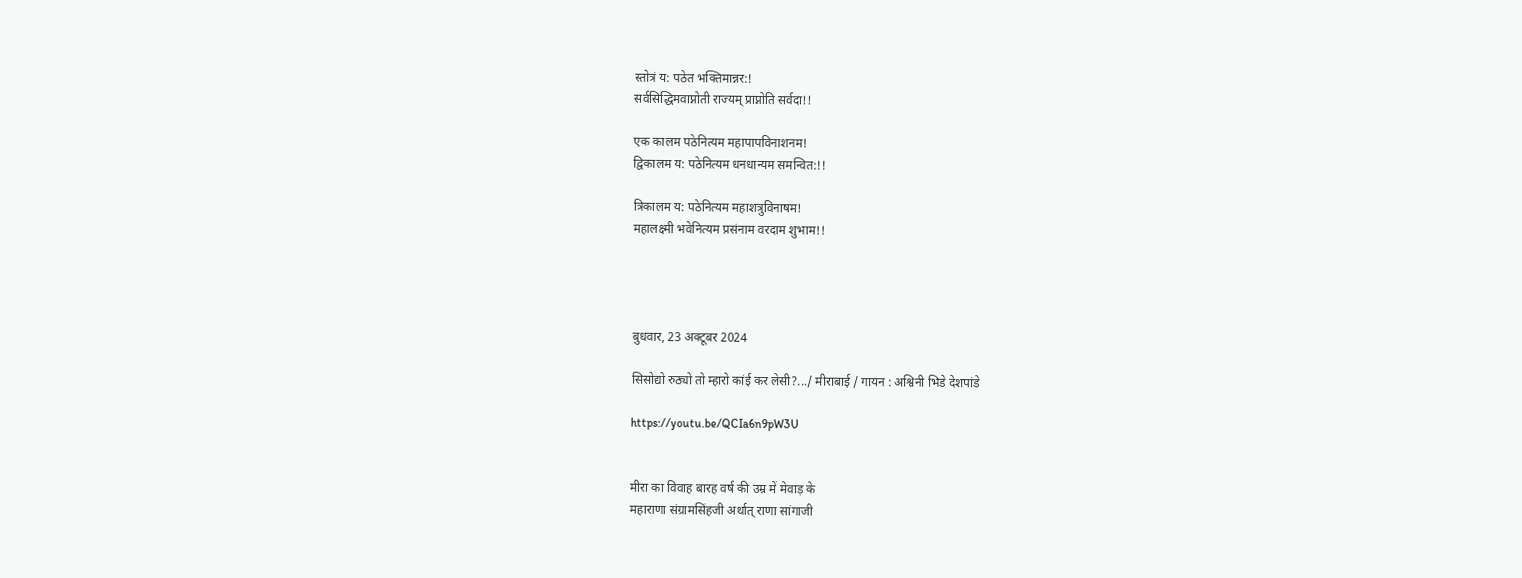स्तोत्रं य: पठेत भक्तिमान्नर:!
सर्वसिद्धिमवाप्नोती राज्यम् प्राप्नोति सर्वदा!!

एक कालम पठेनित्यम महापापविनाशनम!
द्विकालम य: पठेनित्यम धनधान्यम समन्वित:!!

त्रिकालम य: पठेनित्यम महाशत्रुविनाषम!
महालक्ष्मी भवेनित्यम प्रसंनाम वरदाम शुभाम!!




बुधवार, 23 अक्टूबर 2024

सिसोद्यो रुठ्यो तो म्हारो कांई कर लेसी?.../ मीराबाई / गायन : अश्विनी भिडे देशपांडे

https://youtu.be/QCIa6n9pW3U


मीरा का विवाह बारह वर्ष की उम्र में मेवाड़ के
महाराणा संग्रामसिंहजी अर्थात् राणा सांगाजी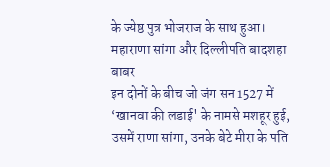के ज्येष्ठ पुत्र भोजराज के साथ हुआ।
महाराणा सांगा और दिल्लीपति बादशहा बाबर
इन दोनों के बीच जो जंग सन 1527 में
‘खानवा की लडाई' के नामसे मशहूर हुई,
उसमें राणा सांगा, उनके बेटे मीरा के पति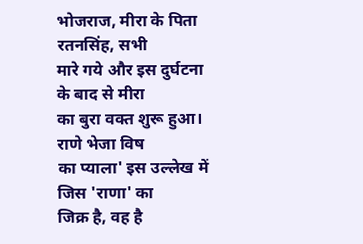भोजराज, मीरा के पिता रतनसिंह, सभी
मारे गये और इस दुर्घटना के बाद से मीरा
का बुरा वक्त शुरू हुआ। राणे भेजा विष
का प्याला' इस उल्लेख में जिस 'राणा' का
जिक्र है, वह है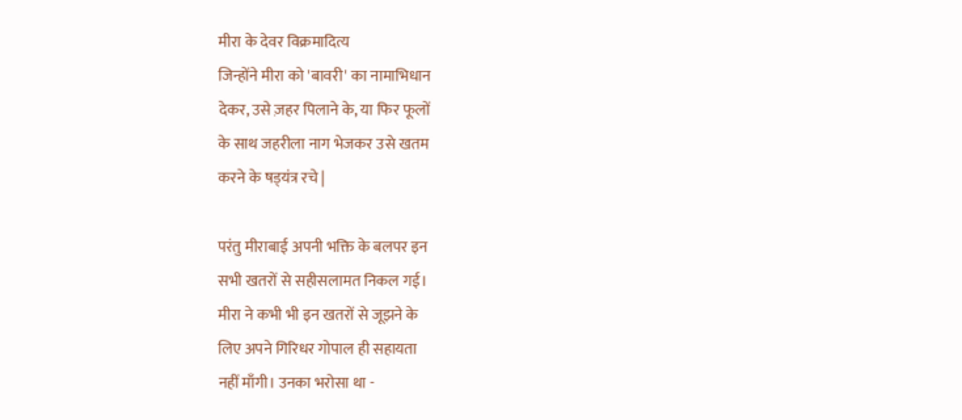मीरा के देवर विक्रमादित्य
जिन्होंने मीरा को 'बावरी' का नामाभिधान
देकर, उसे ज़हर पिलाने के, या फिर फूलों
के साथ जहरीला नाग भेजकर उसे खतम
करने के षड्‌यंत्र रचे |

परंतु मीराबाई अपनी भक्ति के बलपर इन
सभी खतरों से सहीसलामत निकल गई।
मीरा ने कभी भी इन खतरों से जूझने के
लिए अपने गिरिधर गोपाल ही सहायता
नहीं माँगी। उनका भरोसा था -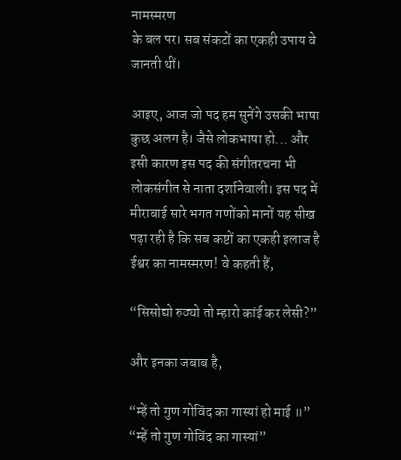नामस्मरण
के बल पर। सब संकटों का एकही उपाय वे
जानती थीं।

आइए, आज जो पद हम सुनेंगे उसकी भाषा
कुछ अलग है। जैसे लोकभाषा हो... और
इसी कारण इस पद की संगीतरचना भी
लोकसंगीत से नाता दर्शानेवाली। इस पद में
मीराबाई सारे भगत गणोंको मानों यह सीख
पढ़ा रही है कि सब कष्टों का एकही इलाज है
ईश्वर का नामस्मरण! वे कहती हैं,

“सिसोद्यो रुठ्यो तो म्हारो कांई कर लेसी?”

और इनका जबाब है,

“म्हें तो गुण गोविंद का गास्यां हो माई ॥”
“म्हें तो गुण गोविंद का गास्यां”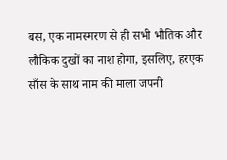बस, एक नामस्मरण से ही सभी भौतिक और
लौकिक दुखों का नाश होगा, इसलिए, हरएक
साँस के साथ नाम की माला जपनी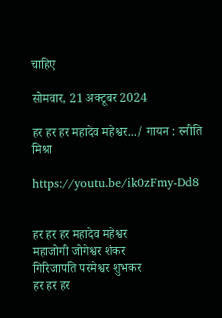चाहिए

सोमवार, 21 अक्टूबर 2024

हर हर हर महादेव महेश्वर.../ गायन : स्नीति मिश्रा

https://youtu.be/ik0zFmy-Dd8


हर हर हर महादेव महेश्वर
महाजोगी जोगेश्वर शंकर
गिरिजापति परमेश्वर शुभकर
हर हर हर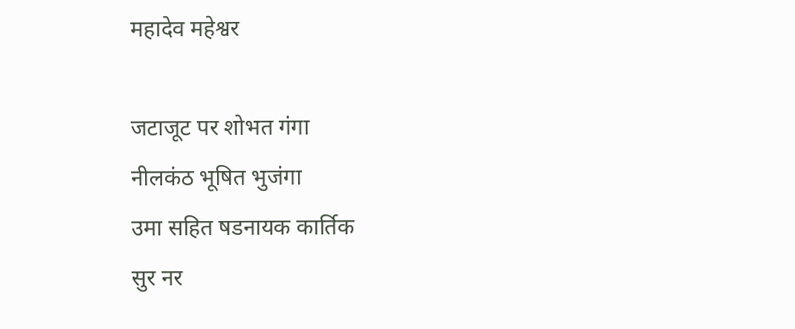महादेव महेश्वर

जटाजूट पर शोभत गंगा
नीलकंठ भूषित भुजंगा
उमा सहित षडनायक कार्तिक
सुर नर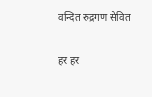वन्दित रुद्रगण सेवित

हर हर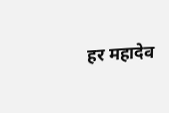हर महादेव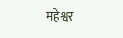महेश्वर